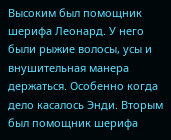Высоким был помощник шерифа Леонард. У него были рыжие волосы, усы и внушительная манера держаться. Особенно когда дело касалось Энди. Вторым был помощник шерифа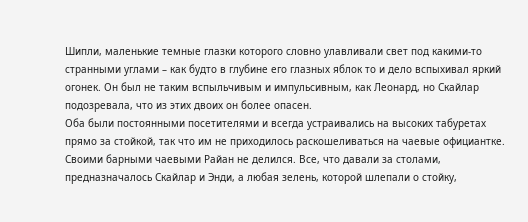Шипли, маленькие темные глазки которого словно улавливали свет под какими-то странными углами – как будто в глубине его глазных яблок то и дело вспыхивал яркий огонек. Он был не таким вспыльчивым и импульсивным, как Леонард, но Скайлар подозревала, что из этих двоих он более опасен.
Оба были постоянными посетителями и всегда устраивались на высоких табуретах прямо за стойкой, так что им не приходилось раскошеливаться на чаевые официантке. Своими барными чаевыми Райан не делился. Все, что давали за столами, предназначалось Скайлар и Энди, а любая зелень, которой шлепали о стойку,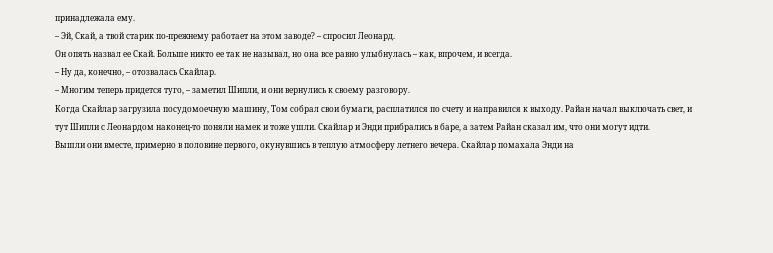принадлежала ему.
– Эй, Скай, а твой старик по-прежнему работает на этом заводе? – спросил Леонард.
Он опять назвал ее Скай. Больше никто ее так не называл, но она все равно улыбнулась – как, впрочем, и всегда.
– Ну да, конечно, – отозвалась Скайлар.
– Многим теперь придется туго, – заметил Шипли, и они вернулись к своему разговору.
Когда Скайлар загрузила посудомоечную машину, Том собрал свои бумаги, расплатился по счету и направился к выходу. Райан начал выключать свет, и тут Шипли с Леонардом наконец-то поняли намек и тоже ушли. Скайлар и Энди прибрались в баре, а затем Райан сказал им, что они могут идти.
Вышли они вместе, примерно в половине первого, окунувшись в теплую атмосферу летнего вечера. Скайлар помахала Энди на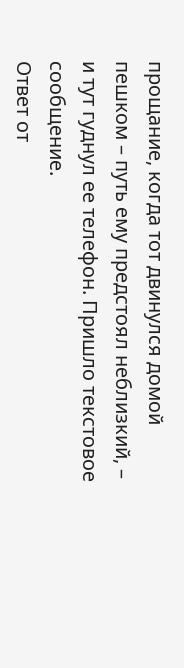прощание, когда тот двинулся домой пешком – путь ему предстоял неблизкий, – и тут гуднул ее телефон. Пришло текстовое сообщение.
Ответ от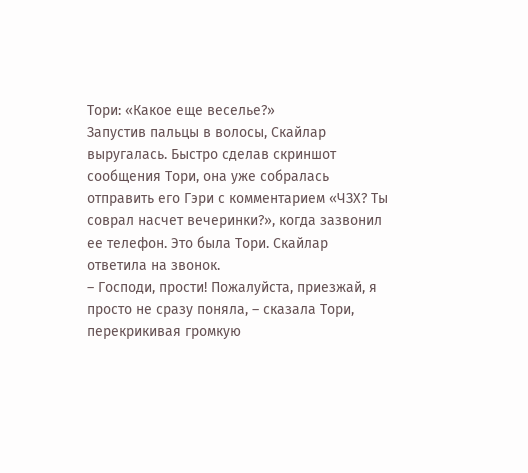Тори: «Какое еще веселье?»
Запустив пальцы в волосы, Скайлар выругалась. Быстро сделав скриншот сообщения Тори, она уже собралась отправить его Гэри с комментарием «ЧЗХ? Ты соврал насчет вечеринки?», когда зазвонил ее телефон. Это была Тори. Скайлар ответила на звонок.
– Господи, прости! Пожалуйста, приезжай, я просто не сразу поняла, – сказала Тори, перекрикивая громкую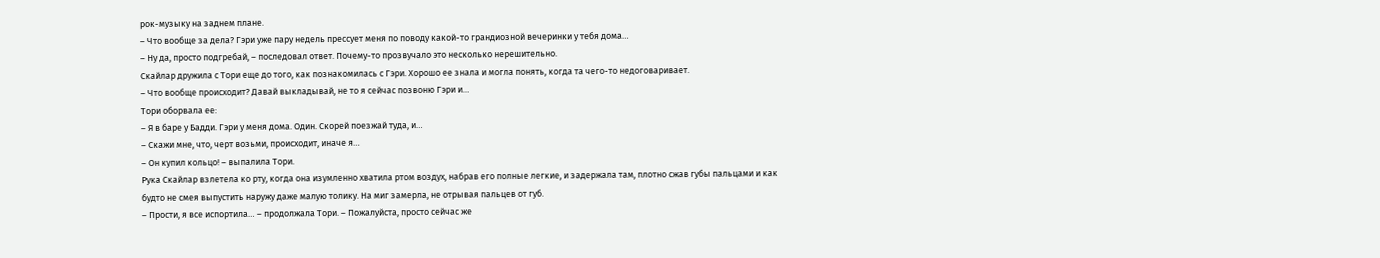рок-музыку на заднем плане.
– Что вообще за дела? Гэри уже пару недель прессует меня по поводу какой-то грандиозной вечеринки у тебя дома…
– Ну да, просто подгребай, – последовал ответ. Почему-то прозвучало это несколько нерешительно.
Скайлар дружила с Тори еще до того, как познакомилась с Гэри. Хорошо ее знала и могла понять, когда та чего-то недоговаривает.
– Что вообще происходит? Давай выкладывай, не то я сейчас позвоню Гэри и…
Тори оборвала ее:
– Я в баре у Бадди. Гэри у меня дома. Один. Скорей поезжай туда, и…
– Скажи мне, что, черт возьми, происходит, иначе я…
– Он купил кольцо! – выпалила Тори.
Рука Скайлар взлетела ко рту, когда она изумленно хватила ртом воздух, набрав его полные легкие, и задержала там, плотно сжав губы пальцами и как будто не смея выпустить наружу даже малую толику. На миг замерла, не отрывая пальцев от губ.
– Прости, я все испортила… – продолжала Тори. – Пожалуйста, просто сейчас же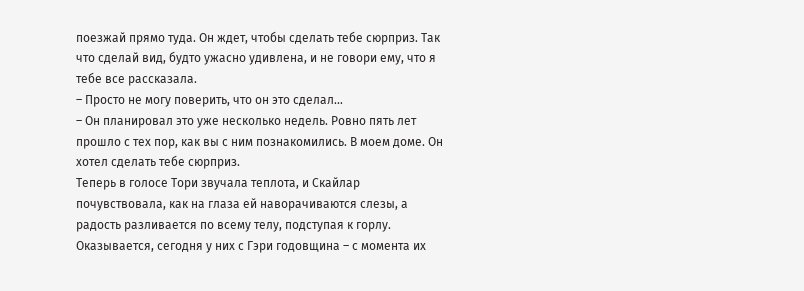поезжай прямо туда. Он ждет, чтобы сделать тебе сюрприз. Так что сделай вид, будто ужасно удивлена, и не говори ему, что я тебе все рассказала.
– Просто не могу поверить, что он это сделал…
– Он планировал это уже несколько недель. Ровно пять лет прошло с тех пор, как вы с ним познакомились. В моем доме. Он хотел сделать тебе сюрприз.
Теперь в голосе Тори звучала теплота, и Скайлар почувствовала, как на глаза ей наворачиваются слезы, а радость разливается по всему телу, подступая к горлу. Оказывается, сегодня у них с Гэри годовщина – с момента их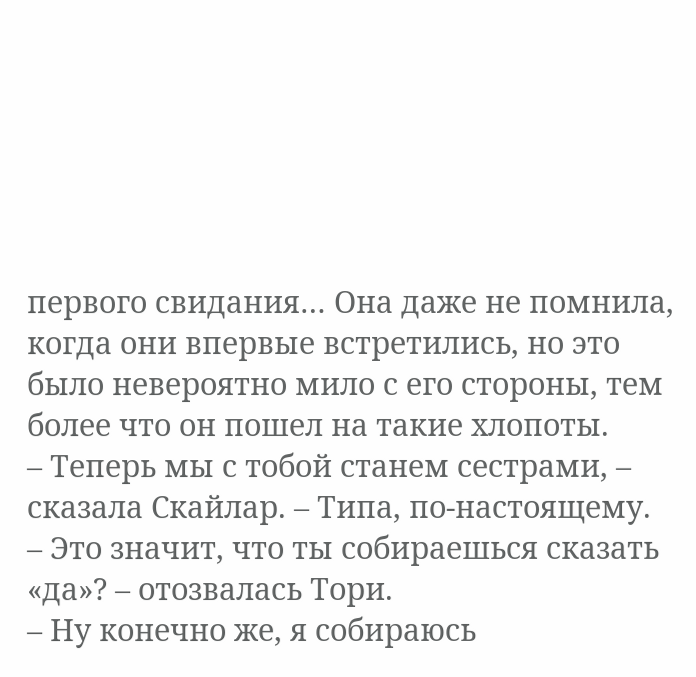первого свидания… Она даже не помнила, когда они впервые встретились, но это было невероятно мило с его стороны, тем более что он пошел на такие хлопоты.
– Теперь мы с тобой станем сестрами, – сказала Скайлар. – Типа, по-настоящему.
– Это значит, что ты собираешься сказать «да»? – отозвалась Тори.
– Ну конечно же, я собираюсь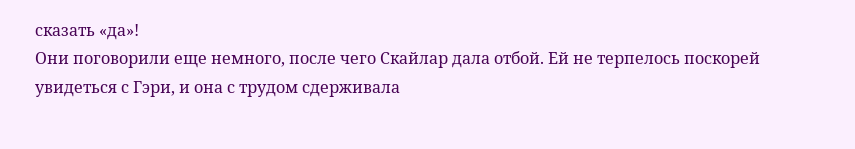сказать «да»!
Они поговорили еще немного, после чего Скайлар дала отбой. Ей не терпелось поскорей увидеться с Гэри, и она с трудом сдерживала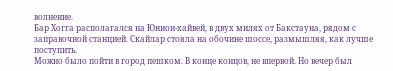волнение.
Бар Хогга располагался на Юнион-хайвей, в двух милях от Бакстауна, рядом с заправочной станцией. Скайлар стояла на обочине шоссе, размышляя, как лучше поступить.
Можно было пойти в город пешком. В конце концов, не впервой. Но вечер был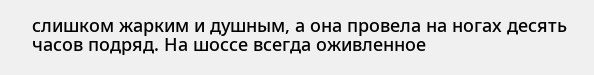слишком жарким и душным, а она провела на ногах десять часов подряд. На шоссе всегда оживленное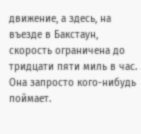движение, а здесь, на въезде в Бакстаун, скорость ограничена до тридцати пяти миль в час. Она запросто кого-нибудь поймает.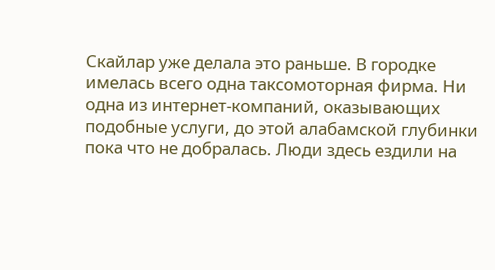Скайлар уже делала это раньше. В городке имелась всего одна таксомоторная фирма. Ни одна из интернет-компаний, оказывающих подобные услуги, до этой алабамской глубинки пока что не добралась. Люди здесь ездили на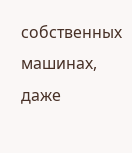собственных машинах, даже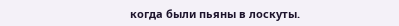когда были пьяны в лоскуты.